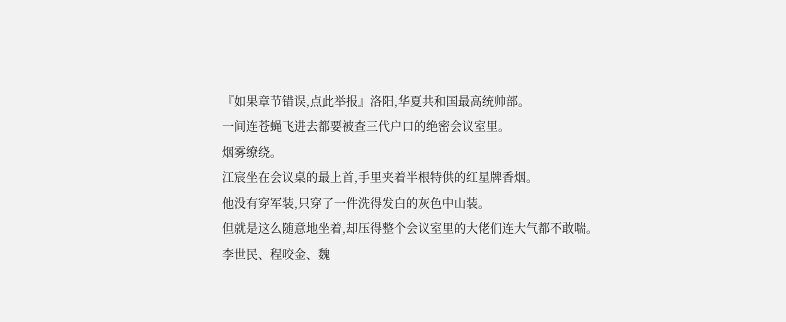『如果章节错误,点此举报』洛阳,华夏共和国最高统帅部。
一间连苍蝇飞进去都要被查三代户口的绝密会议室里。
烟雾缭绕。
江宸坐在会议桌的最上首,手里夹着半根特供的红星牌香烟。
他没有穿军装,只穿了一件洗得发白的灰色中山装。
但就是这么随意地坐着,却压得整个会议室里的大佬们连大气都不敢喘。
李世民、程咬金、魏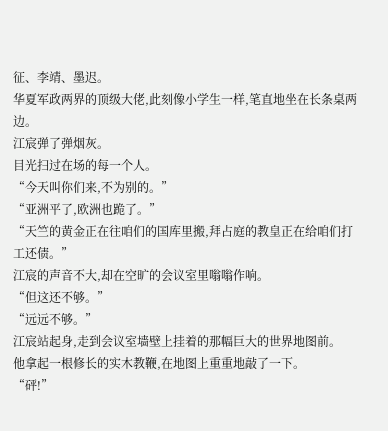征、李靖、墨迟。
华夏军政两界的顶级大佬,此刻像小学生一样,笔直地坐在长条桌两边。
江宸弹了弹烟灰。
目光扫过在场的每一个人。
“今天叫你们来,不为别的。”
“亚洲平了,欧洲也跪了。”
“天竺的黄金正在往咱们的国库里搬,拜占庭的教皇正在给咱们打工还债。”
江宸的声音不大,却在空旷的会议室里嗡嗡作响。
“但这还不够。”
“远远不够。”
江宸站起身,走到会议室墙壁上挂着的那幅巨大的世界地图前。
他拿起一根修长的实木教鞭,在地图上重重地敲了一下。
“砰!”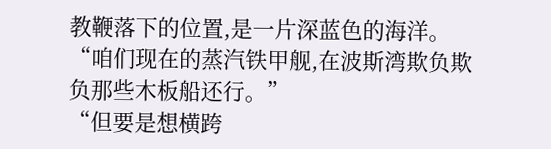教鞭落下的位置,是一片深蓝色的海洋。
“咱们现在的蒸汽铁甲舰,在波斯湾欺负欺负那些木板船还行。”
“但要是想横跨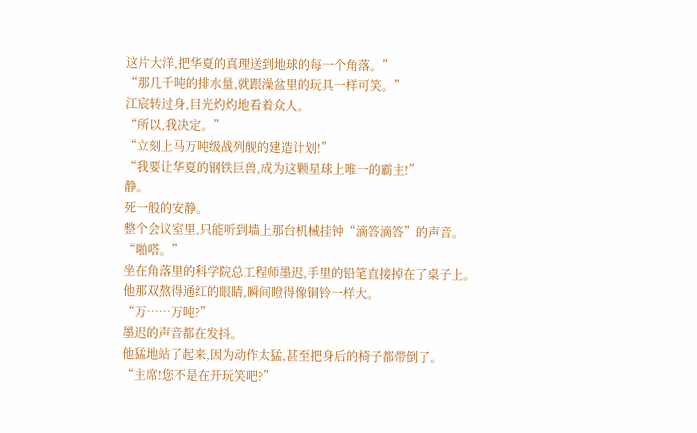这片大洋,把华夏的真理送到地球的每一个角落。”
“那几千吨的排水量,就跟澡盆里的玩具一样可笑。”
江宸转过身,目光灼灼地看着众人。
“所以,我决定。”
“立刻上马万吨级战列舰的建造计划!”
“我要让华夏的钢铁巨兽,成为这颗星球上唯一的霸主!”
静。
死一般的安静。
整个会议室里,只能听到墙上那台机械挂钟“滴答滴答”的声音。
“啪嗒。”
坐在角落里的科学院总工程师墨迟,手里的铅笔直接掉在了桌子上。
他那双熬得通红的眼睛,瞬间瞪得像铜铃一样大。
“万……万吨?”
墨迟的声音都在发抖。
他猛地站了起来,因为动作太猛,甚至把身后的椅子都带倒了。
“主席!您不是在开玩笑吧?”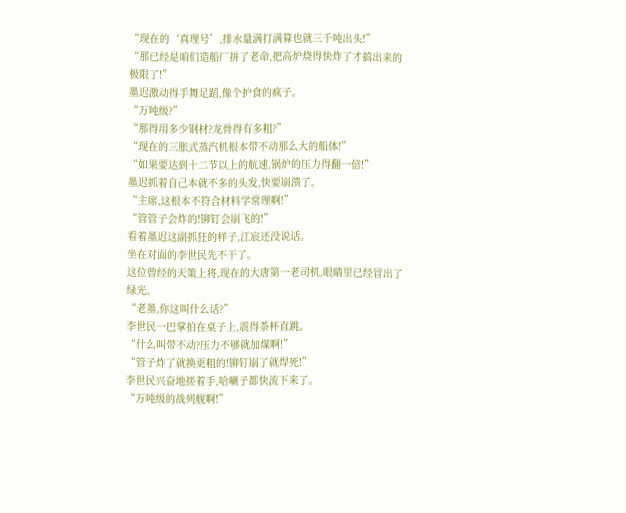“现在的‘真理号’,排水量满打满算也就三千吨出头!”
“那已经是咱们造船厂拼了老命,把高炉烧得快炸了才搞出来的极限了!”
墨迟激动得手舞足蹈,像个护食的疯子。
“万吨级?”
“那得用多少钢材?龙骨得有多粗?”
“现在的三胀式蒸汽机根本带不动那么大的船体!”
“如果要达到十二节以上的航速,锅炉的压力得翻一倍!”
墨迟抓着自己本就不多的头发,快要崩溃了。
“主席,这根本不符合材料学常理啊!”
“管管子会炸的!铆钉会崩飞的!”
看着墨迟这副抓狂的样子,江宸还没说话。
坐在对面的李世民先不干了。
这位曾经的天策上将,现在的大唐第一老司机,眼睛里已经冒出了绿光。
“老墨,你这叫什么话?”
李世民一巴掌拍在桌子上,震得茶杯直跳。
“什么叫带不动?压力不够就加煤啊!”
“管子炸了就换更粗的!铆钉崩了就焊死!”
李世民兴奋地搓着手,哈喇子都快流下来了。
“万吨级的战列舰啊!”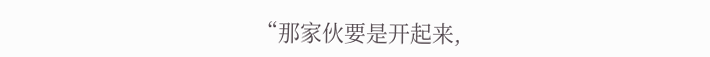“那家伙要是开起来,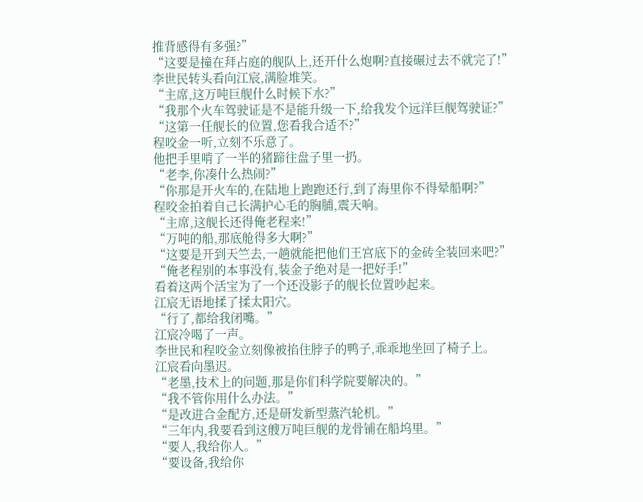推背感得有多强?”
“这要是撞在拜占庭的舰队上,还开什么炮啊?直接碾过去不就完了!”
李世民转头看向江宸,满脸堆笑。
“主席,这万吨巨舰什么时候下水?”
“我那个火车驾驶证是不是能升级一下,给我发个远洋巨舰驾驶证?”
“这第一任舰长的位置,您看我合适不?”
程咬金一听,立刻不乐意了。
他把手里啃了一半的猪蹄往盘子里一扔。
“老李,你凑什么热闹?”
“你那是开火车的,在陆地上跑跑还行,到了海里你不得晕船啊?”
程咬金拍着自己长满护心毛的胸脯,震天响。
“主席,这舰长还得俺老程来!”
“万吨的船,那底舱得多大啊?”
“这要是开到天竺去,一趟就能把他们王宫底下的金砖全装回来吧?”
“俺老程别的本事没有,装金子绝对是一把好手!”
看着这两个活宝为了一个还没影子的舰长位置吵起来。
江宸无语地揉了揉太阳穴。
“行了,都给我闭嘴。”
江宸冷喝了一声。
李世民和程咬金立刻像被掐住脖子的鸭子,乖乖地坐回了椅子上。
江宸看向墨迟。
“老墨,技术上的问题,那是你们科学院要解决的。”
“我不管你用什么办法。”
“是改进合金配方,还是研发新型蒸汽轮机。”
“三年内,我要看到这艘万吨巨舰的龙骨铺在船坞里。”
“要人,我给你人。”
“要设备,我给你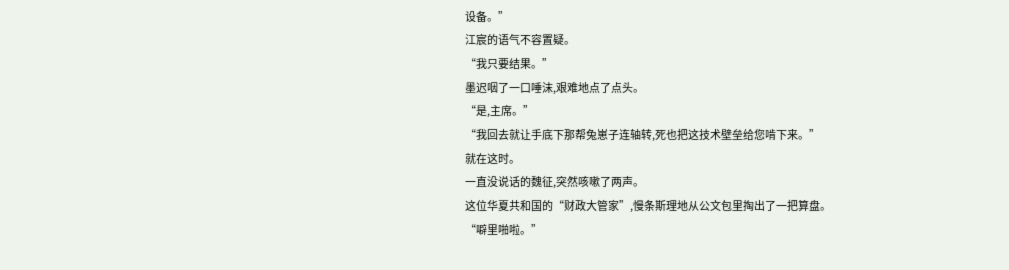设备。”
江宸的语气不容置疑。
“我只要结果。”
墨迟咽了一口唾沫,艰难地点了点头。
“是,主席。”
“我回去就让手底下那帮兔崽子连轴转,死也把这技术壁垒给您啃下来。”
就在这时。
一直没说话的魏征,突然咳嗽了两声。
这位华夏共和国的“财政大管家”,慢条斯理地从公文包里掏出了一把算盘。
“噼里啪啦。”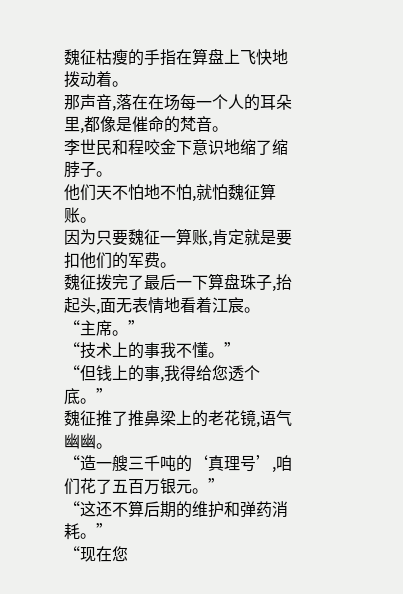魏征枯瘦的手指在算盘上飞快地拨动着。
那声音,落在在场每一个人的耳朵里,都像是催命的梵音。
李世民和程咬金下意识地缩了缩脖子。
他们天不怕地不怕,就怕魏征算账。
因为只要魏征一算账,肯定就是要扣他们的军费。
魏征拨完了最后一下算盘珠子,抬起头,面无表情地看着江宸。
“主席。”
“技术上的事我不懂。”
“但钱上的事,我得给您透个底。”
魏征推了推鼻梁上的老花镜,语气幽幽。
“造一艘三千吨的‘真理号’,咱们花了五百万银元。”
“这还不算后期的维护和弹药消耗。”
“现在您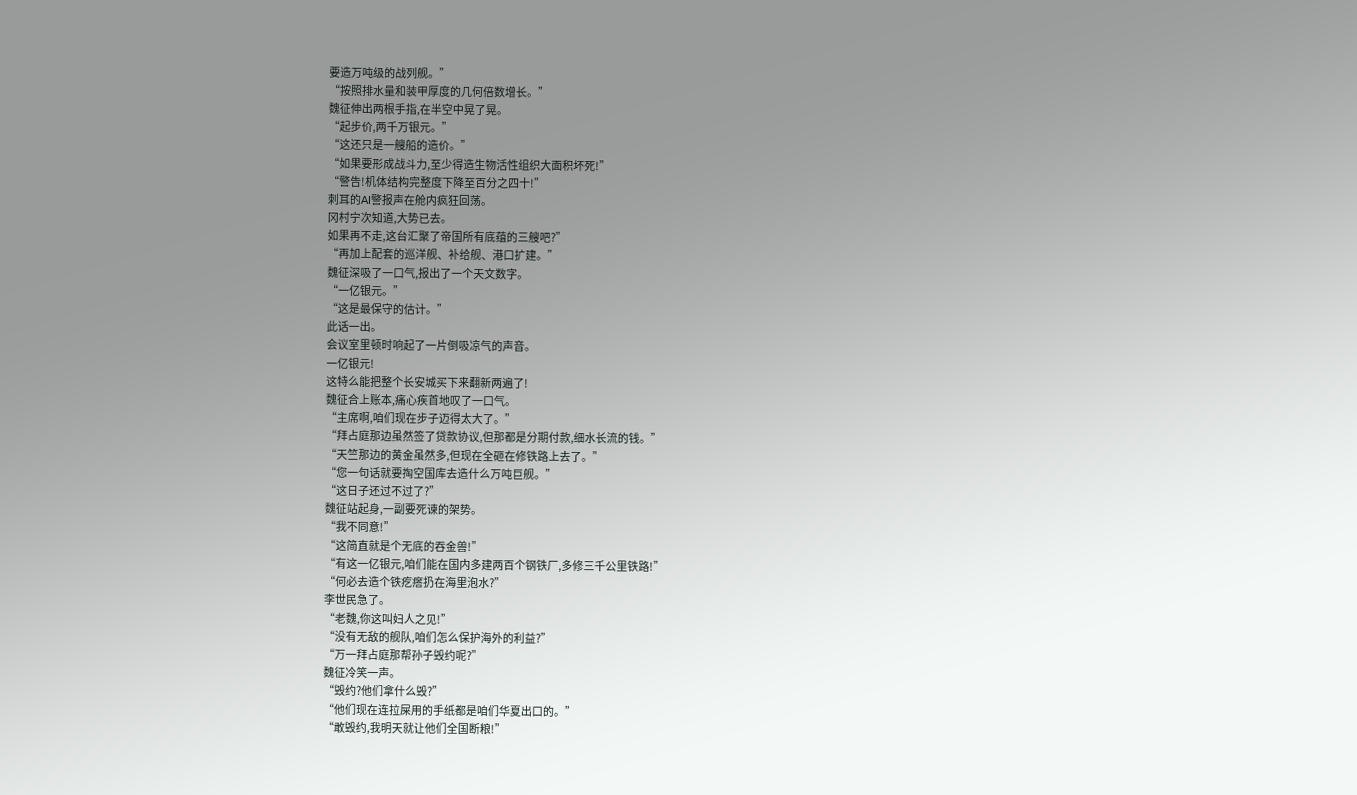要造万吨级的战列舰。”
“按照排水量和装甲厚度的几何倍数增长。”
魏征伸出两根手指,在半空中晃了晃。
“起步价,两千万银元。”
“这还只是一艘船的造价。”
“如果要形成战斗力,至少得造生物活性组织大面积坏死!”
“警告!机体结构完整度下降至百分之四十!”
刺耳的AI警报声在舱内疯狂回荡。
冈村宁次知道,大势已去。
如果再不走,这台汇聚了帝国所有底蕴的三艘吧?”
“再加上配套的巡洋舰、补给舰、港口扩建。”
魏征深吸了一口气,报出了一个天文数字。
“一亿银元。”
“这是最保守的估计。”
此话一出。
会议室里顿时响起了一片倒吸凉气的声音。
一亿银元!
这特么能把整个长安城买下来翻新两遍了!
魏征合上账本,痛心疾首地叹了一口气。
“主席啊,咱们现在步子迈得太大了。”
“拜占庭那边虽然签了贷款协议,但那都是分期付款,细水长流的钱。”
“天竺那边的黄金虽然多,但现在全砸在修铁路上去了。”
“您一句话就要掏空国库去造什么万吨巨舰。”
“这日子还过不过了?”
魏征站起身,一副要死谏的架势。
“我不同意!”
“这简直就是个无底的吞金兽!”
“有这一亿银元,咱们能在国内多建两百个钢铁厂,多修三千公里铁路!”
“何必去造个铁疙瘩扔在海里泡水?”
李世民急了。
“老魏,你这叫妇人之见!”
“没有无敌的舰队,咱们怎么保护海外的利益?”
“万一拜占庭那帮孙子毁约呢?”
魏征冷笑一声。
“毁约?他们拿什么毁?”
“他们现在连拉屎用的手纸都是咱们华夏出口的。”
“敢毁约,我明天就让他们全国断粮!”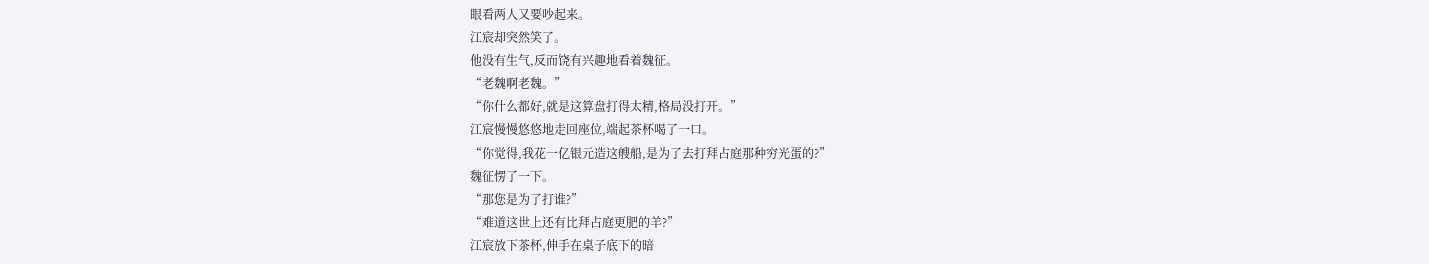眼看两人又要吵起来。
江宸却突然笑了。
他没有生气,反而饶有兴趣地看着魏征。
“老魏啊老魏。”
“你什么都好,就是这算盘打得太精,格局没打开。”
江宸慢慢悠悠地走回座位,端起茶杯喝了一口。
“你觉得,我花一亿银元造这艘船,是为了去打拜占庭那种穷光蛋的?”
魏征愣了一下。
“那您是为了打谁?”
“难道这世上还有比拜占庭更肥的羊?”
江宸放下茶杯,伸手在桌子底下的暗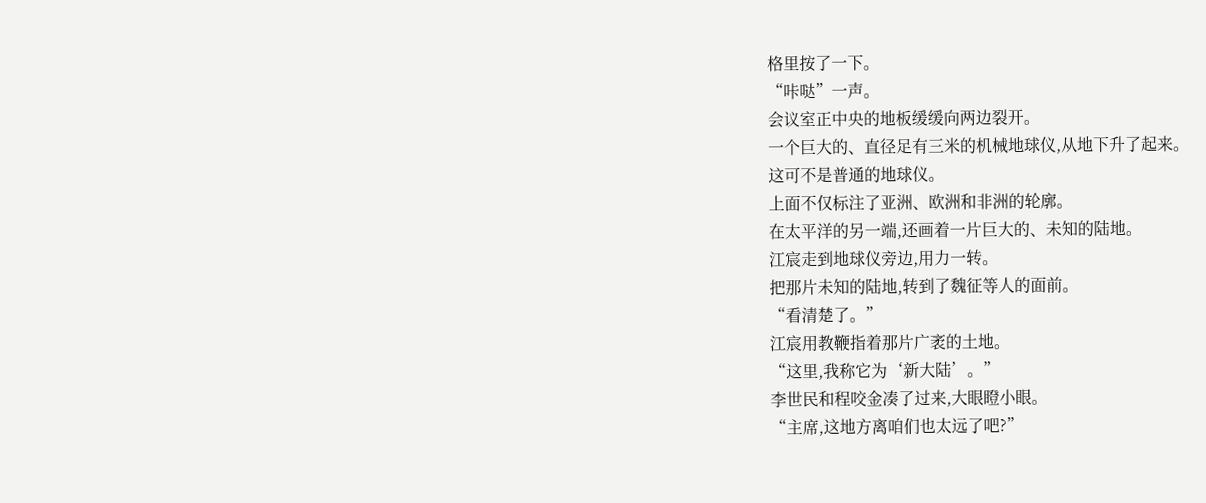格里按了一下。
“咔哒”一声。
会议室正中央的地板缓缓向两边裂开。
一个巨大的、直径足有三米的机械地球仪,从地下升了起来。
这可不是普通的地球仪。
上面不仅标注了亚洲、欧洲和非洲的轮廓。
在太平洋的另一端,还画着一片巨大的、未知的陆地。
江宸走到地球仪旁边,用力一转。
把那片未知的陆地,转到了魏征等人的面前。
“看清楚了。”
江宸用教鞭指着那片广袤的土地。
“这里,我称它为‘新大陆’。”
李世民和程咬金凑了过来,大眼瞪小眼。
“主席,这地方离咱们也太远了吧?”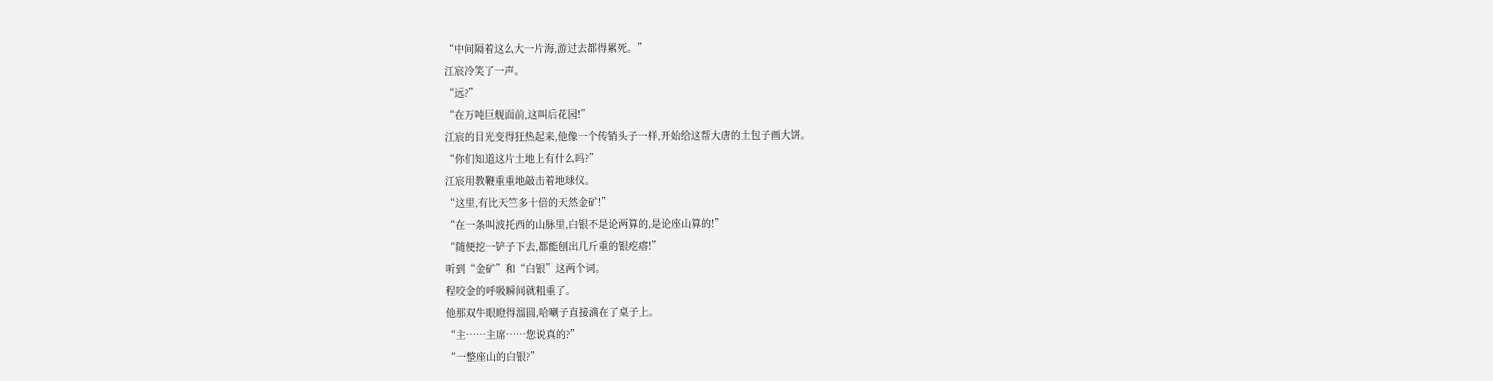“中间隔着这么大一片海,游过去都得累死。”
江宸冷笑了一声。
“远?”
“在万吨巨舰面前,这叫后花园!”
江宸的目光变得狂热起来,他像一个传销头子一样,开始给这帮大唐的土包子画大饼。
“你们知道这片土地上有什么吗?”
江宸用教鞭重重地敲击着地球仪。
“这里,有比天竺多十倍的天然金矿!”
“在一条叫波托西的山脉里,白银不是论两算的,是论座山算的!”
“随便挖一铲子下去,都能刨出几斤重的银疙瘩!”
听到“金矿”和“白银”这两个词。
程咬金的呼吸瞬间就粗重了。
他那双牛眼瞪得溜圆,哈喇子直接滴在了桌子上。
“主……主席……您说真的?”
“一整座山的白银?”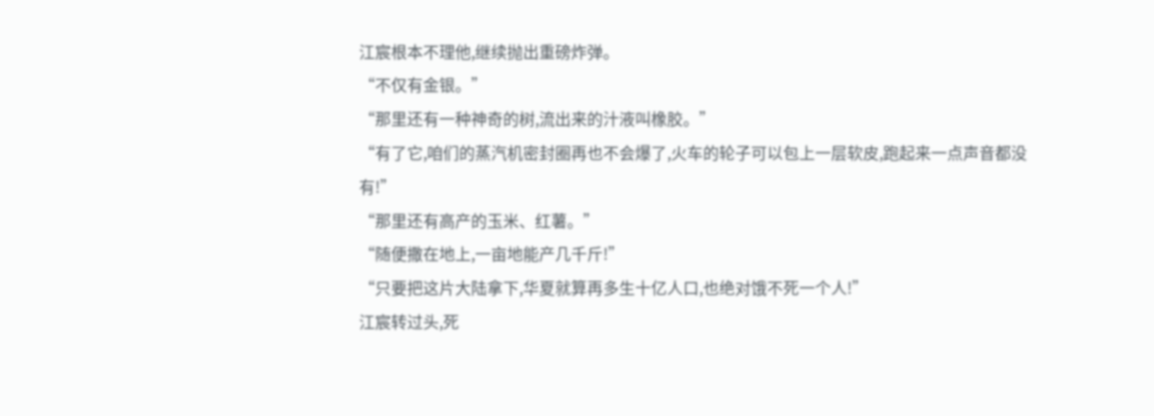江宸根本不理他,继续抛出重磅炸弹。
“不仅有金银。”
“那里还有一种神奇的树,流出来的汁液叫橡胶。”
“有了它,咱们的蒸汽机密封圈再也不会爆了,火车的轮子可以包上一层软皮,跑起来一点声音都没有!”
“那里还有高产的玉米、红薯。”
“随便撒在地上,一亩地能产几千斤!”
“只要把这片大陆拿下,华夏就算再多生十亿人口,也绝对饿不死一个人!”
江宸转过头,死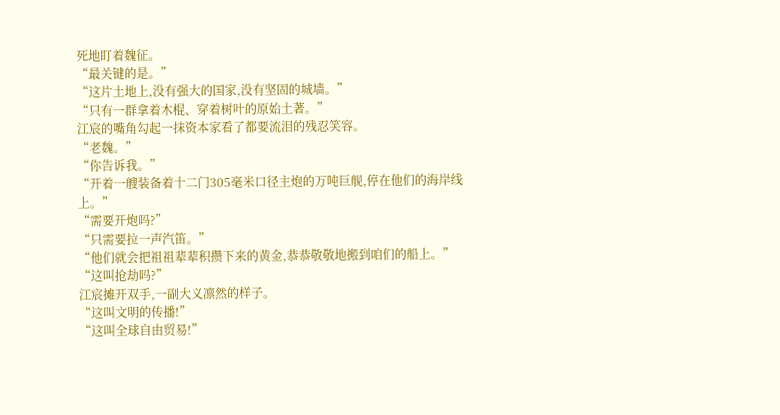死地盯着魏征。
“最关键的是。”
“这片土地上,没有强大的国家,没有坚固的城墙。”
“只有一群拿着木棍、穿着树叶的原始土著。”
江宸的嘴角勾起一抹资本家看了都要流泪的残忍笑容。
“老魏。”
“你告诉我。”
“开着一艘装备着十二门305毫米口径主炮的万吨巨舰,停在他们的海岸线上。”
“需要开炮吗?”
“只需要拉一声汽笛。”
“他们就会把祖祖辈辈积攒下来的黄金,恭恭敬敬地搬到咱们的船上。”
“这叫抢劫吗?”
江宸摊开双手,一副大义凛然的样子。
“这叫文明的传播!”
“这叫全球自由贸易!”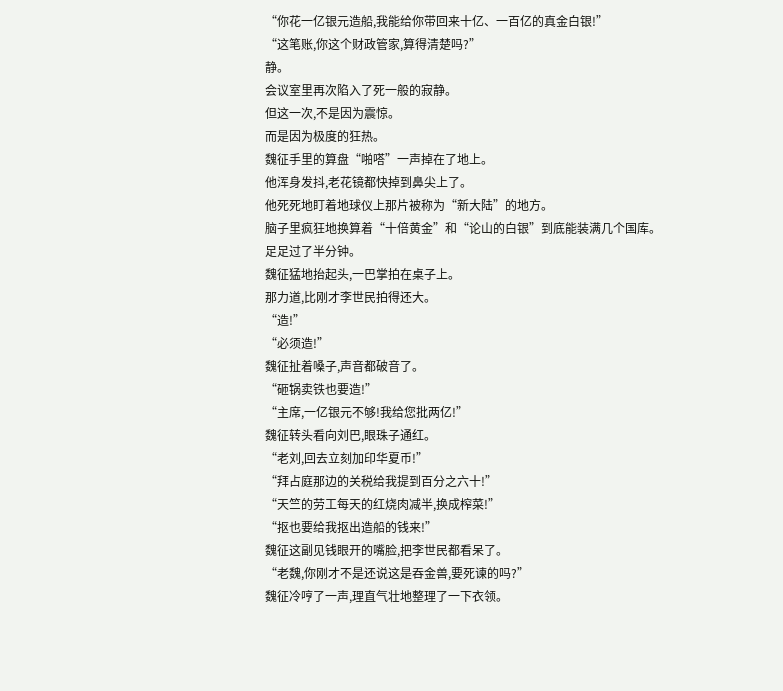“你花一亿银元造船,我能给你带回来十亿、一百亿的真金白银!”
“这笔账,你这个财政管家,算得清楚吗?”
静。
会议室里再次陷入了死一般的寂静。
但这一次,不是因为震惊。
而是因为极度的狂热。
魏征手里的算盘“啪嗒”一声掉在了地上。
他浑身发抖,老花镜都快掉到鼻尖上了。
他死死地盯着地球仪上那片被称为“新大陆”的地方。
脑子里疯狂地换算着“十倍黄金”和“论山的白银”到底能装满几个国库。
足足过了半分钟。
魏征猛地抬起头,一巴掌拍在桌子上。
那力道,比刚才李世民拍得还大。
“造!”
“必须造!”
魏征扯着嗓子,声音都破音了。
“砸锅卖铁也要造!”
“主席,一亿银元不够!我给您批两亿!”
魏征转头看向刘巴,眼珠子通红。
“老刘,回去立刻加印华夏币!”
“拜占庭那边的关税给我提到百分之六十!”
“天竺的劳工每天的红烧肉减半,换成榨菜!”
“抠也要给我抠出造船的钱来!”
魏征这副见钱眼开的嘴脸,把李世民都看呆了。
“老魏,你刚才不是还说这是吞金兽,要死谏的吗?”
魏征冷哼了一声,理直气壮地整理了一下衣领。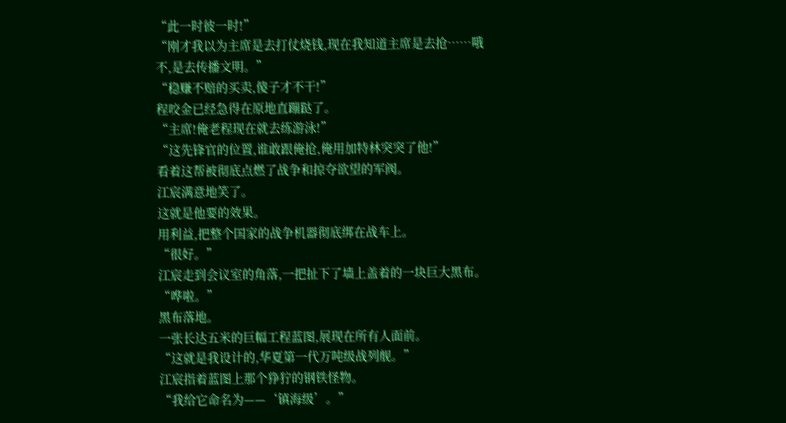“此一时彼一时!”
“刚才我以为主席是去打仗烧钱,现在我知道主席是去抢……哦不,是去传播文明。”
“稳赚不赔的买卖,傻子才不干!”
程咬金已经急得在原地直蹦跶了。
“主席!俺老程现在就去练游泳!”
“这先锋官的位置,谁敢跟俺抢,俺用加特林突突了他!”
看着这帮被彻底点燃了战争和掠夺欲望的军阀。
江宸满意地笑了。
这就是他要的效果。
用利益,把整个国家的战争机器彻底绑在战车上。
“很好。”
江宸走到会议室的角落,一把扯下了墙上盖着的一块巨大黑布。
“哗啦。”
黑布落地。
一张长达五米的巨幅工程蓝图,展现在所有人面前。
“这就是我设计的,华夏第一代万吨级战列舰。”
江宸指着蓝图上那个狰狞的钢铁怪物。
“我给它命名为——‘镇海级’。”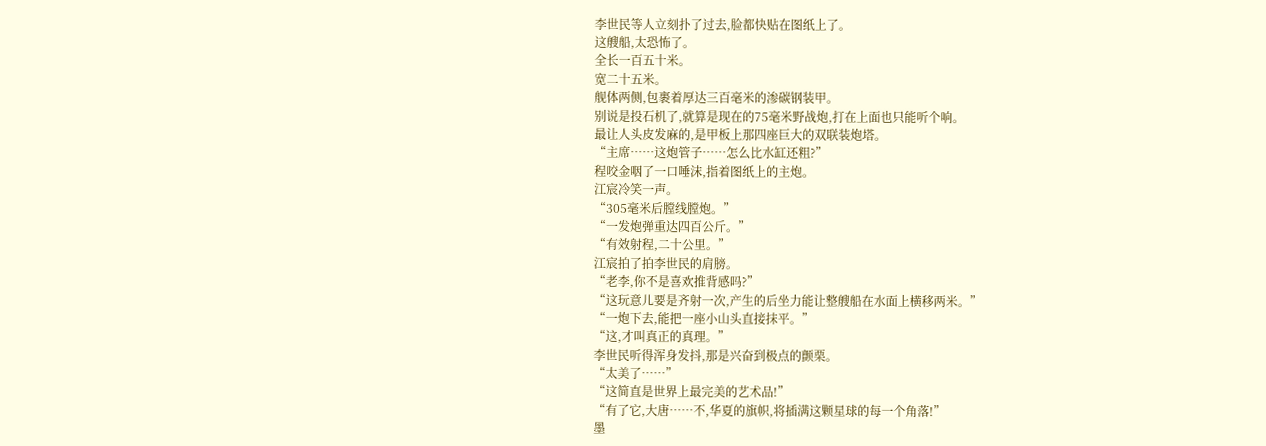李世民等人立刻扑了过去,脸都快贴在图纸上了。
这艘船,太恐怖了。
全长一百五十米。
宽二十五米。
舰体两侧,包裹着厚达三百毫米的渗碳钢装甲。
别说是投石机了,就算是现在的75毫米野战炮,打在上面也只能听个响。
最让人头皮发麻的,是甲板上那四座巨大的双联装炮塔。
“主席……这炮管子……怎么比水缸还粗?”
程咬金咽了一口唾沫,指着图纸上的主炮。
江宸冷笑一声。
“305毫米后膛线膛炮。”
“一发炮弹重达四百公斤。”
“有效射程,二十公里。”
江宸拍了拍李世民的肩膀。
“老李,你不是喜欢推背感吗?”
“这玩意儿要是齐射一次,产生的后坐力能让整艘船在水面上横移两米。”
“一炮下去,能把一座小山头直接抹平。”
“这,才叫真正的真理。”
李世民听得浑身发抖,那是兴奋到极点的颤栗。
“太美了……”
“这简直是世界上最完美的艺术品!”
“有了它,大唐……不,华夏的旗帜,将插满这颗星球的每一个角落!”
墨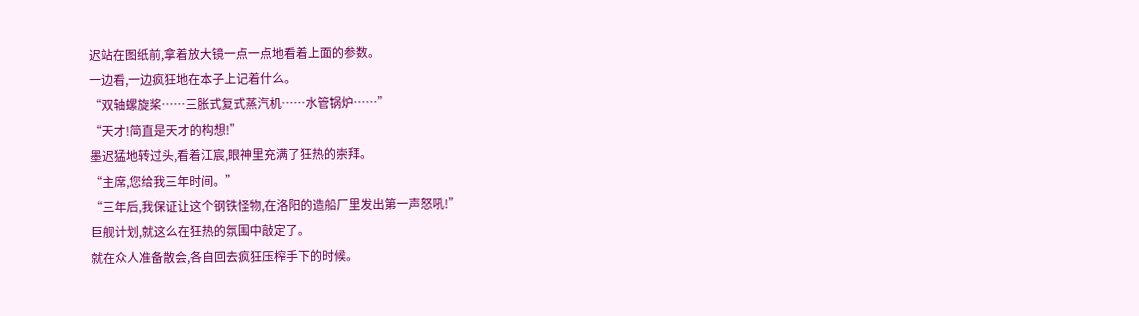迟站在图纸前,拿着放大镜一点一点地看着上面的参数。
一边看,一边疯狂地在本子上记着什么。
“双轴螺旋桨……三胀式复式蒸汽机……水管锅炉……”
“天才!简直是天才的构想!”
墨迟猛地转过头,看着江宸,眼神里充满了狂热的崇拜。
“主席,您给我三年时间。”
“三年后,我保证让这个钢铁怪物,在洛阳的造船厂里发出第一声怒吼!”
巨舰计划,就这么在狂热的氛围中敲定了。
就在众人准备散会,各自回去疯狂压榨手下的时候。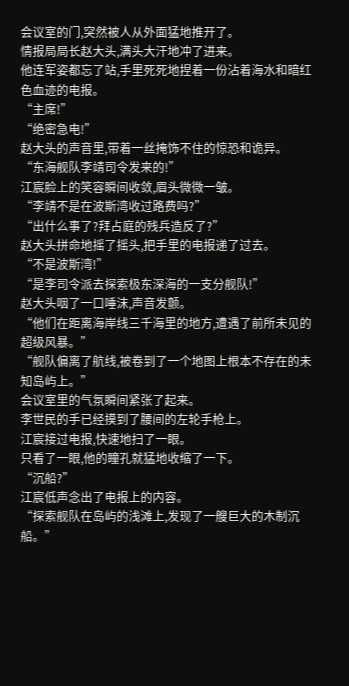会议室的门,突然被人从外面猛地推开了。
情报局局长赵大头,满头大汗地冲了进来。
他连军姿都忘了站,手里死死地捏着一份沾着海水和暗红色血迹的电报。
“主席!”
“绝密急电!”
赵大头的声音里,带着一丝掩饰不住的惊恐和诡异。
“东海舰队李靖司令发来的!”
江宸脸上的笑容瞬间收敛,眉头微微一皱。
“李靖不是在波斯湾收过路费吗?”
“出什么事了?拜占庭的残兵造反了?”
赵大头拼命地摇了摇头,把手里的电报递了过去。
“不是波斯湾!”
“是李司令派去探索极东深海的一支分舰队!”
赵大头咽了一口唾沫,声音发颤。
“他们在距离海岸线三千海里的地方,遭遇了前所未见的超级风暴。”
“舰队偏离了航线,被卷到了一个地图上根本不存在的未知岛屿上。”
会议室里的气氛瞬间紧张了起来。
李世民的手已经摸到了腰间的左轮手枪上。
江宸接过电报,快速地扫了一眼。
只看了一眼,他的瞳孔就猛地收缩了一下。
“沉船?”
江宸低声念出了电报上的内容。
“探索舰队在岛屿的浅滩上,发现了一艘巨大的木制沉船。”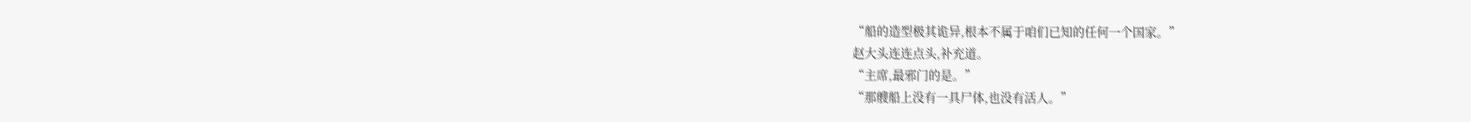“船的造型极其诡异,根本不属于咱们已知的任何一个国家。”
赵大头连连点头,补充道。
“主席,最邪门的是。”
“那艘船上没有一具尸体,也没有活人。”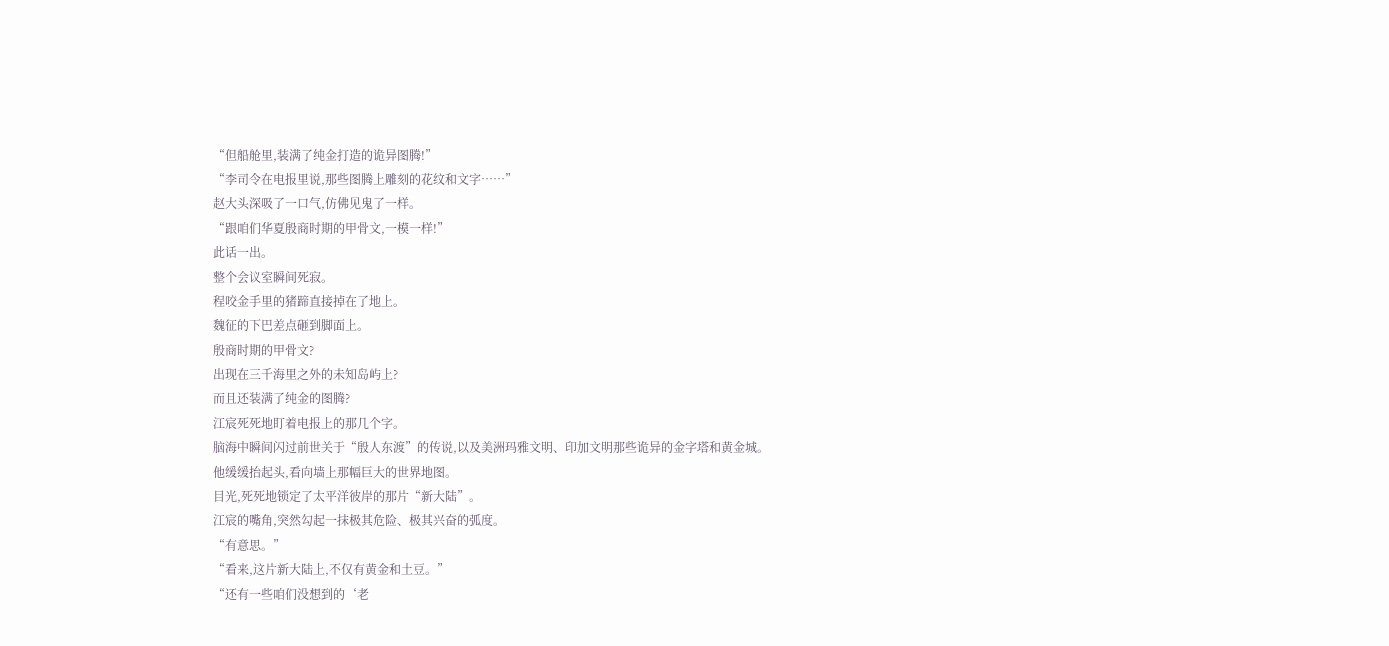“但船舱里,装满了纯金打造的诡异图腾!”
“李司令在电报里说,那些图腾上雕刻的花纹和文字……”
赵大头深吸了一口气,仿佛见鬼了一样。
“跟咱们华夏殷商时期的甲骨文,一模一样!”
此话一出。
整个会议室瞬间死寂。
程咬金手里的猪蹄直接掉在了地上。
魏征的下巴差点砸到脚面上。
殷商时期的甲骨文?
出现在三千海里之外的未知岛屿上?
而且还装满了纯金的图腾?
江宸死死地盯着电报上的那几个字。
脑海中瞬间闪过前世关于“殷人东渡”的传说,以及美洲玛雅文明、印加文明那些诡异的金字塔和黄金城。
他缓缓抬起头,看向墙上那幅巨大的世界地图。
目光,死死地锁定了太平洋彼岸的那片“新大陆”。
江宸的嘴角,突然勾起一抹极其危险、极其兴奋的弧度。
“有意思。”
“看来,这片新大陆上,不仅有黄金和土豆。”
“还有一些咱们没想到的‘老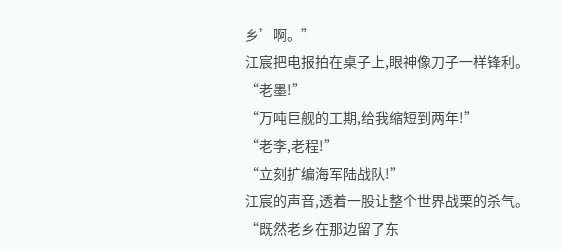乡’啊。”
江宸把电报拍在桌子上,眼神像刀子一样锋利。
“老墨!”
“万吨巨舰的工期,给我缩短到两年!”
“老李,老程!”
“立刻扩编海军陆战队!”
江宸的声音,透着一股让整个世界战栗的杀气。
“既然老乡在那边留了东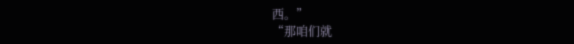西。”
“那咱们就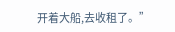开着大船,去收租了。”